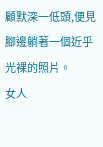顧默深一低頭,便見腳邊躺著一個近乎光裸的照片。
女人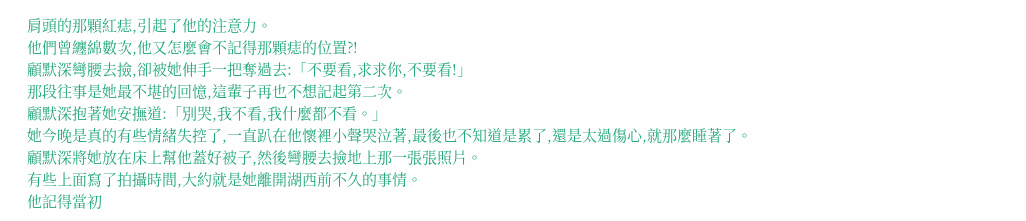肩頭的那顆紅痣,引起了他的注意力。
他們曾纏綿數次,他又怎麼會不記得那顆痣的位置?!
顧默深彎腰去撿,卻被她伸手一把奪過去:「不要看,求求你,不要看!」
那段往事是她最不堪的回憶,這輩子再也不想記起第二次。
顧默深抱著她安撫道:「別哭,我不看,我什麼都不看。」
她今晚是真的有些情緒失控了,一直趴在他懷裡小聲哭泣著,最後也不知道是累了,還是太過傷心,就那麼睡著了。
顧默深將她放在床上幫他蓋好被子,然後彎腰去撿地上那一張張照片。
有些上面寫了拍攝時間,大約就是她離開湖西前不久的事情。
他記得當初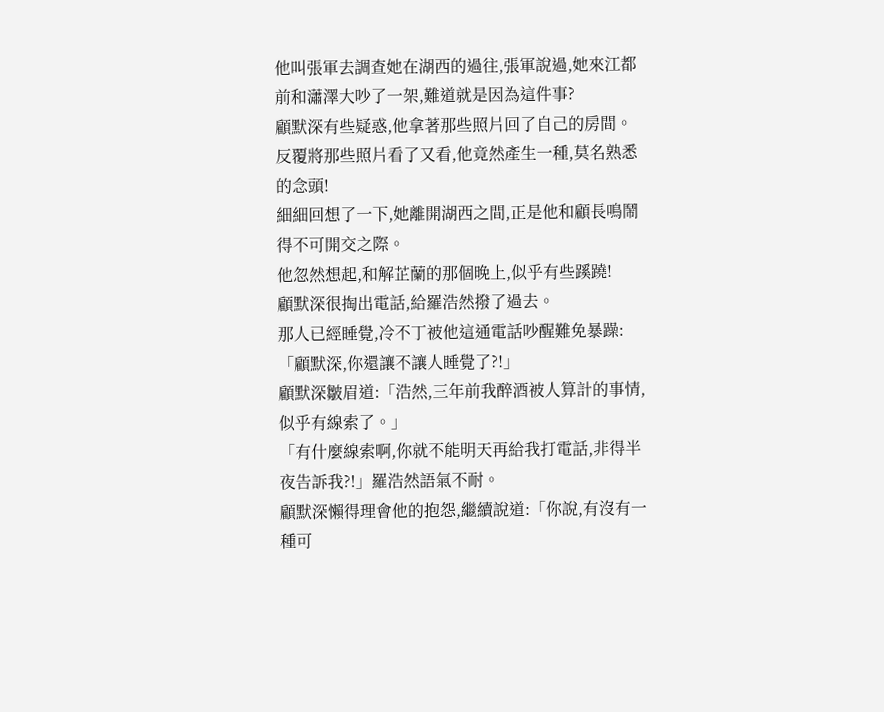他叫張軍去調查她在湖西的過往,張軍說過,她來江都前和瀟澤大吵了一架,難道就是因為這件事?
顧默深有些疑惑,他拿著那些照片回了自己的房間。
反覆將那些照片看了又看,他竟然產生一種,莫名熟悉的念頭!
細細回想了一下,她離開湖西之間,正是他和顧長鳴鬧得不可開交之際。
他忽然想起,和解芷蘭的那個晚上,似乎有些蹊蹺!
顧默深很掏出電話,給羅浩然撥了過去。
那人已經睡覺,冷不丁被他這通電話吵醒難免暴躁:「顧默深,你還讓不讓人睡覺了?!」
顧默深皺眉道:「浩然,三年前我醉酒被人算計的事情,似乎有線索了。」
「有什麼線索啊,你就不能明天再給我打電話,非得半夜告訴我?!」羅浩然語氣不耐。
顧默深懶得理會他的抱怨,繼續說道:「你說,有沒有一種可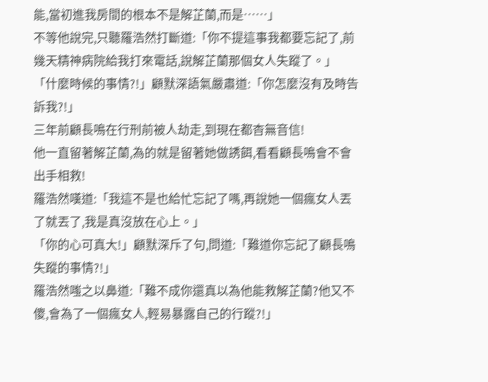能,當初進我房間的根本不是解芷蘭,而是……」
不等他說完,只聽羅浩然打斷道:「你不提這事我都要忘記了,前幾天精神病院給我打來電話,說解芷蘭那個女人失蹤了。」
「什麼時候的事情?!」顧默深語氣嚴肅道:「你怎麼沒有及時告訴我?!」
三年前顧長鳴在行刑前被人劫走,到現在都杳無音信!
他一直留著解芷蘭,為的就是留著她做誘餌,看看顧長鳴會不會出手相救!
羅浩然嘆道:「我這不是也給忙忘記了嗎,再說她一個瘋女人丟了就丟了,我是真沒放在心上。」
「你的心可真大!」顧默深斥了句,問道:「難道你忘記了顧長鳴失蹤的事情?!」
羅浩然嗤之以鼻道:「難不成你還真以為他能救解芷蘭?他又不傻,會為了一個瘋女人,輕易暴露自己的行蹤?!」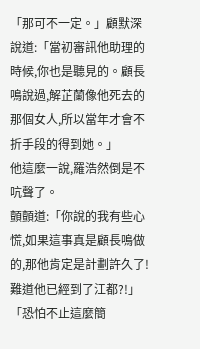「那可不一定。」顧默深說道:「當初審訊他助理的時候,你也是聽見的。顧長鳴說過,解芷蘭像他死去的那個女人,所以當年才會不折手段的得到她。」
他這麼一說,羅浩然倒是不吭聲了。
顫顫道:「你說的我有些心慌,如果這事真是顧長鳴做的,那他肯定是計劃許久了!難道他已經到了江都?!」
「恐怕不止這麼簡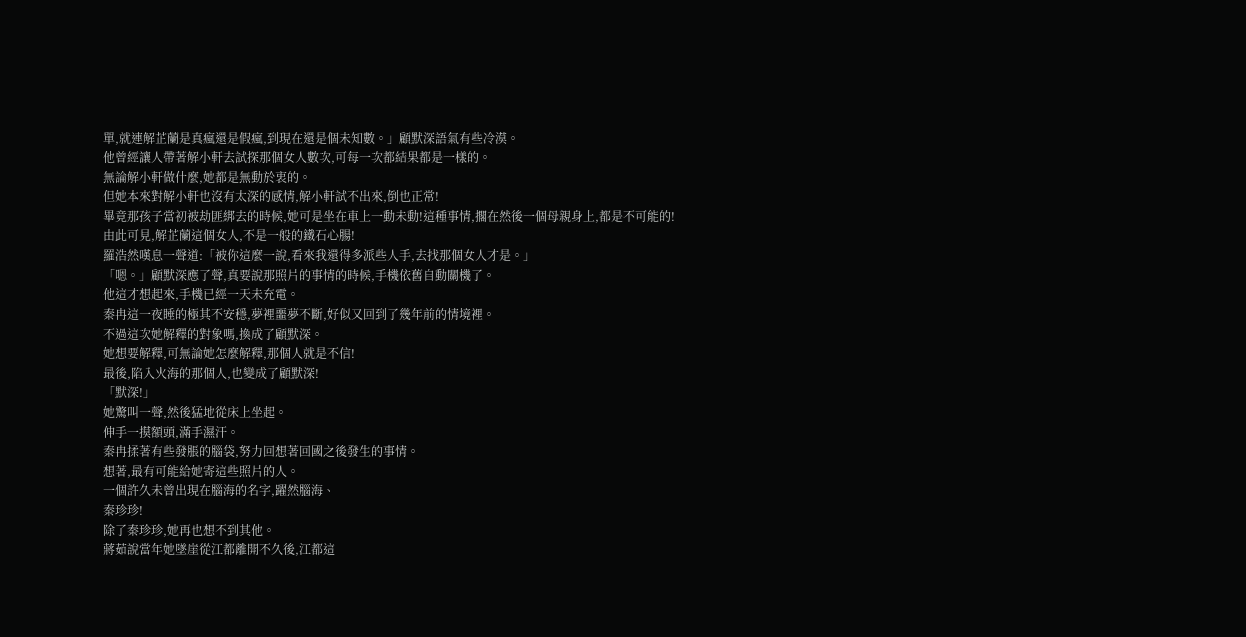單,就連解芷蘭是真瘋還是假瘋,到現在還是個未知數。」顧默深語氣有些冷漠。
他曾經讓人帶著解小軒去試探那個女人數次,可每一次都結果都是一樣的。
無論解小軒做什麼,她都是無動於衷的。
但她本來對解小軒也沒有太深的感情,解小軒試不出來,倒也正常!
畢竟那孩子當初被劫匪綁去的時候,她可是坐在車上一動未動!這種事情,擱在然後一個母親身上,都是不可能的!
由此可見,解芷蘭這個女人,不是一般的鐵石心腸!
羅浩然嘆息一聲道:「被你這麼一說,看來我還得多派些人手,去找那個女人才是。」
「嗯。」顧默深應了聲,真要說那照片的事情的時候,手機依舊自動關機了。
他這才想起來,手機已經一天未充電。
秦冉這一夜睡的極其不安穩,夢裡噩夢不斷,好似又回到了幾年前的情境裡。
不過這次她解釋的對象嗎,換成了顧默深。
她想要解釋,可無論她怎麼解釋,那個人就是不信!
最後,陷入火海的那個人,也變成了顧默深!
「默深!」
她驚叫一聲,然後猛地從床上坐起。
伸手一摸額頭,滿手濕汗。
秦冉揉著有些發脹的腦袋,努力回想著回國之後發生的事情。
想著,最有可能給她寄這些照片的人。
一個許久未曾出現在腦海的名字,躍然腦海、
秦珍珍!
除了秦珍珍,她再也想不到其他。
蔣茹說當年她墜崖從江都離開不久後,江都這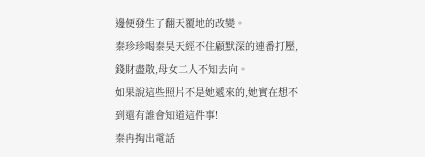邊便發生了翻天覆地的改變。
秦珍珍喝秦昊天經不住顧默深的連番打壓,錢財盡散,母女二人不知去向。
如果說這些照片不是她遞來的,她實在想不到還有誰會知道這件事!
秦冉掏出電話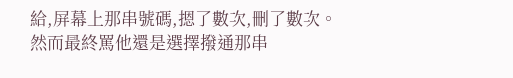給,屏幕上那串號碼,摁了數次,刪了數次。
然而最終罵他還是選擇撥通那串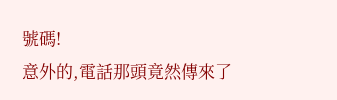號碼!
意外的,電話那頭竟然傳來了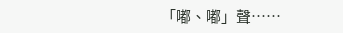「嘟、嘟」聲……